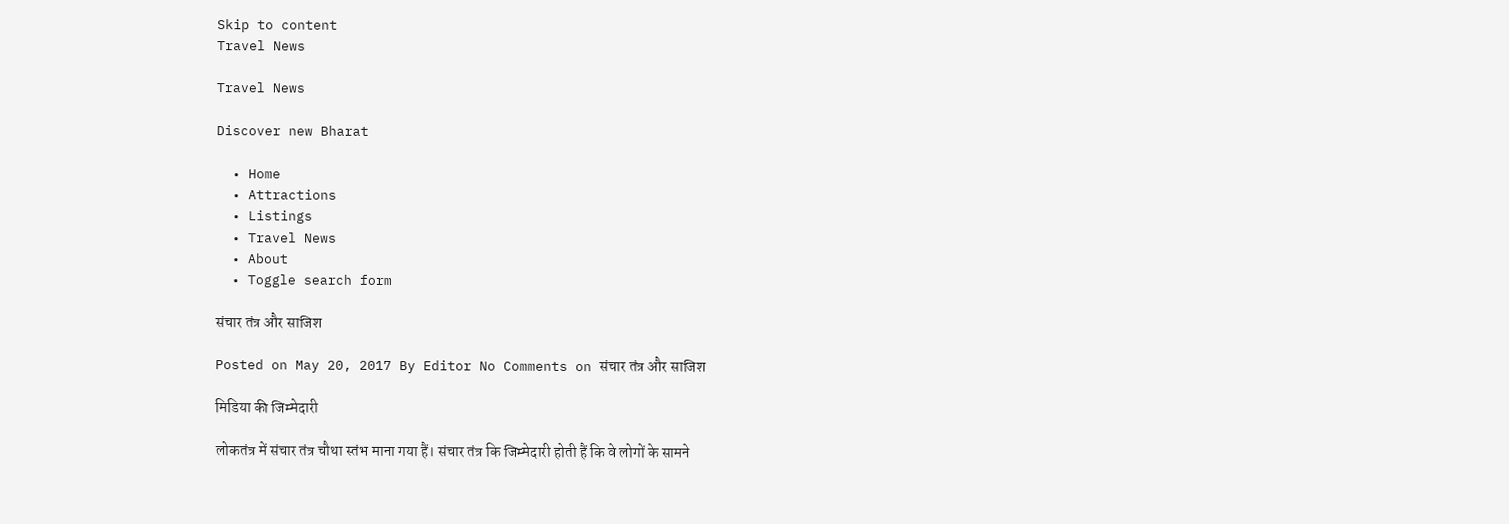Skip to content
Travel News

Travel News

Discover new Bharat

  • Home
  • Attractions
  • Listings
  • Travel News
  • About
  • Toggle search form

संचार तंत्र और साजिश

Posted on May 20, 2017 By Editor No Comments on संचार तंत्र और साजिश

मिडिया की जिम्मेदारी

लोकतंत्र में संचार तंत्र चौथा स्तंभ माना गया हैं। संचार तंत्र कि जिम्मेदारी होती हैं कि वे लोगों के सामने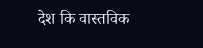देश कि वास्तविक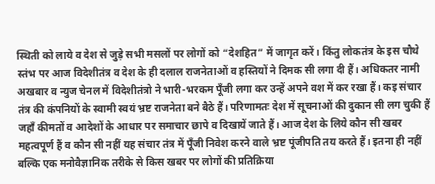स्थिती को लाये व देश से जुड़े सभी मसलों पर लोगों को “देशहित” में जागृत करें। किंतु लोकतंत्र के इस चौथे स्तंभ पर आज विदेशीतंत्र व देश के ही दलाल राजनेताओं व हस्तियों ने दिमक सी लगा दी हैं। अधिकतर नामी अखबार व न्युज चेनल में विदेशीतंत्रो ने भारी-भरकम पूँजी लगा कर उन्हें अपने वश में कर रखा हैं। कइ संचार तंत्र की कंपनियों के स्वामी स्वयं भ्रष्ट राजनेता बने बैठे हैं। परिणामतः देश में सूचनाओं की दुकान सी लग चुकी हैं जहाँ कीमतों व आदेशों के आधार पर समाचार छापे व दिखायें जाते हैं। आज देश के लिये कौन सी खबर महत्वपूर्ण हैं व कौन सी नहीं यह संचार तंत्र में पूँजी निवेश करने वाले भ्रष्ट पूंजीपति तय करते हैं। इतना ही नहीं बल्कि एक मनोवैज्ञानिक तरीके से किस खबर पर लोगों की प्रतिक्रिया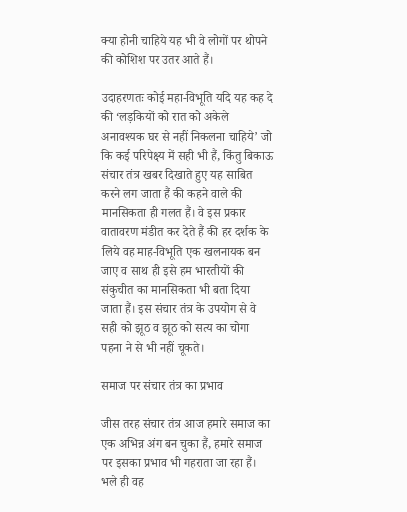क्या होनी चाहिये यह भी वे लोगों पर थोपने की कोशिश पर उतर आते हैं।

उदाहरणतः कोई महा-विभूति यदि यह कह दे की ‘लड़कियों को रात को अकेले अनावश्यक घर से नहीं निकलना चाहिये’ जो कि कई परिपेक्ष्य में सही भी हैं, किंतु बिकाऊ संचार तंत्र खबर दिखाते हुए यह साबित करने लग जाता हैं की कहने वाले की मानसिकता ही गलत हैं। वे इस प्रकार वातावरण मंडीत कर देते हैं की हर दर्शक के लिये वह माह-विभूति एक खलनायक बन जाए व साथ ही इसे हम भारतीयों की संकुचीत का मानसिकता भी बता दिया जाता हैं। इस संचार तंत्र के उपयोग से वे सही को झूठ व झूठ को सत्य का चोगा पहना ने से भी नहीं चूकते।

समाज पर संचार तंत्र का प्रभाव

जीस तरह संचार तंत्र आज हमारे समाज का एक अभिन्न अंग बन चुका हैं, हमारे समाज पर इसका प्रभाव भी गहराता जा रहा हैं। भले ही वह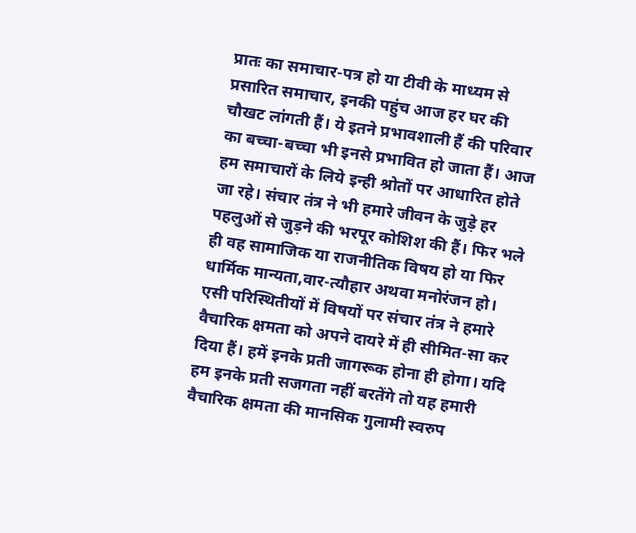प्रातः का समाचार-पत्र हो या टीवी के माध्यम से प्रसारित समाचार, इनकी पहुंच आज हर घर की चौखट लांगती हैं। ये इतने प्रभावशाली हैं की परिवार का बच्चा-बच्चा भी इनसे प्रभावित हो जाता हैं। आज हम समाचारों के लिये इन्ही श्रोतों पर आधारित होते जा रहे। संचार तंत्र ने भी हमारे जीवन के जुड़े हर पहलुओं से जुड़ने की भरपूर कोशिश की हैं। फिर भले ही वह सामाजिक या राजनीतिक विषय हो या फिर धार्मिक मान्यता,वार-त्यौहार अथवा मनोरंजन हो। एसी परिस्थितीयों में विषयों पर संचार तंत्र ने हमारे वैचारिक क्षमता को अपने दायरे में ही सीमित-सा कर दिया हैं। हमें इनके प्रती जागरूक होना ही होगा। यदि हम इनके प्रती सजगता नहीं बरतेंगे तो यह हमारी वैचारिक क्षमता की मानसिक गुलामी स्वरुप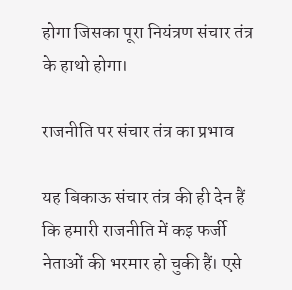होगा जिसका पूरा नियंत्रण संचार तंत्र के हाथो होगा।

राजनीति पर संचार तंत्र का प्रभाव

यह बिकाऊ संचार तंत्र की ही देन हैं कि हमारी राजनीति में कइ फर्जी नेताओं की भरमार हो चुकी हैं। एसे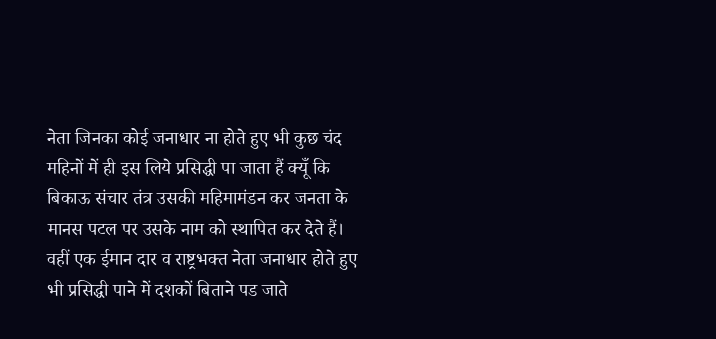नेता जिनका कोई जनाधार ना होते हुए भी कुछ चंद महिनों में ही इस लिये प्रसिद्धी पा जाता हैं क्यूँ कि बिकाऊ संचार तंत्र उसकी महिमामंडन कर जनता के मानस पटल पर उसके नाम को स्थापित कर देते हैं। वहीं एक ईमान दार व राष्ट्रभक्त नेता जनाधार होते हुए भी प्रसिद्धी पाने में दशकों बिताने पड जाते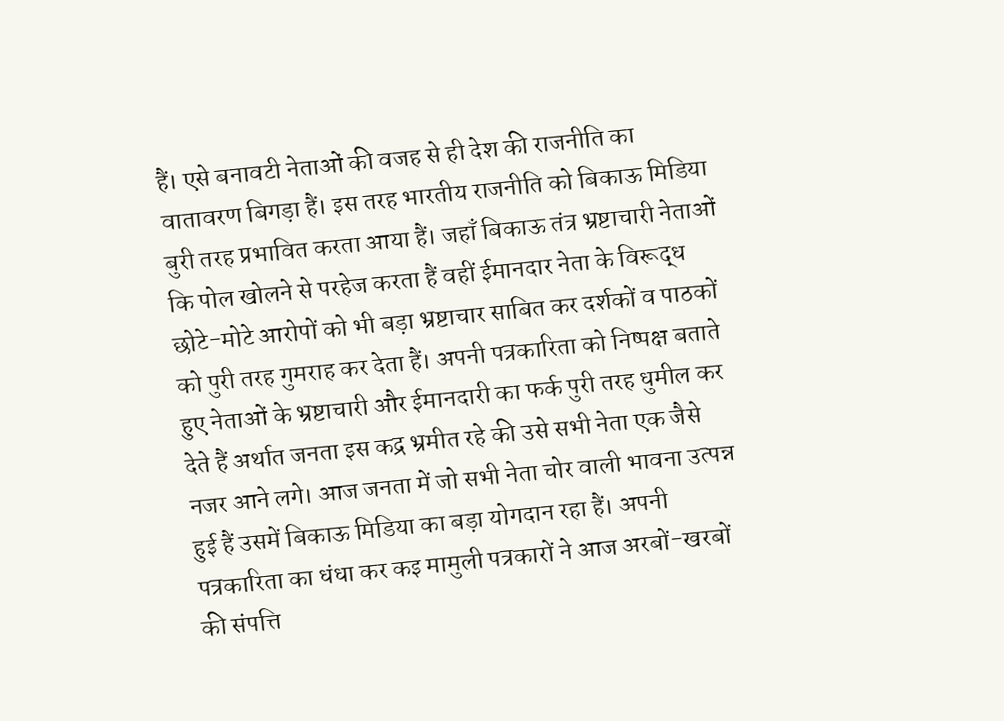हैं। एसे बनावटी नेताओं की वजह से ही देश की राजनीति का वातावरण बिगड़ा हैं। इस तरह भारतीय राजनीति को बिकाऊ मिडिया बुरी तरह प्रभावित करता आया हैं। जहाँ बिकाऊ तंत्र भ्रष्टाचारी नेताओं कि पोल खोलने से परहेज करता हैं वहीं ईमानदार नेता के विरूद्ध छोटे-मोटे आरोपों को भी बड़ा भ्रष्टाचार साबित कर दर्शकों व पाठकों को पुरी तरह गुमराह कर देता हैं। अपनी पत्रकारिता को निष्पक्ष बताते हुए नेताओं के भ्रष्टाचारी और ईमानदारी का फर्क पुरी तरह धुमील कर देते हैं अर्थात जनता इस कद्र भ्रमीत रहे की उसे सभी नेता एक जैसे नजर आने लगे। आज जनता में जो सभी नेता चोर वाली भावना उत्पन्न हुई हैं उसमें बिकाऊ मिडिया का बड़ा योगदान रहा हैं। अपनी पत्रकारिता का धंधा कर कइ मामुली पत्रकारों ने आज अरबों-खरबों की संपत्ति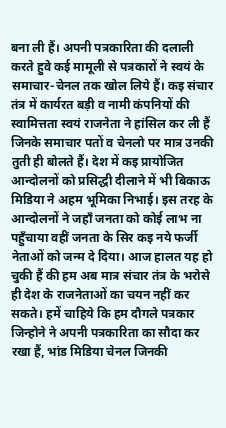बना ली हैं। अपनी पत्रकारिता की दलाली करते हुवे कई मामूली से पत्रकारों ने स्वयं के समाचार-चेनल तक खोल लिये हैं। कइ संचार तंत्र में कार्यरत बड़ी व नामी कंपनियों की स्वामित्तता स्वयं राजनेता ने हांसिल कर ली हैं जिनके समाचार पतों व चेनलो पर मात्र उनकी तुती ही बोलते हैं। देश में कइ प्रायोजित आन्दोलनों को प्रसिद्धी दीलाने में भी बिकाऊ मिडिया ने अहम भूमिका निभाई। इस तरह के आन्दोलनों ने जहाँ जनता को कोई लाभ ना पहुँचाया वहीं जनता के सिर कइ नये फर्जी नेताओं को जन्म दे दिया। आज हालत यह हो चुकी हैं की हम अब मात्र संचार तंत्र के भरोसे ही देश के राजनेताओं का चयन नहीं कर सकते। हमें चाहिये कि हम दौगले पत्रकार जिन्होने ने अपनी पत्रकारिता का सौदा कर रखा हैं, भांड मिडिया चेनल जिनकी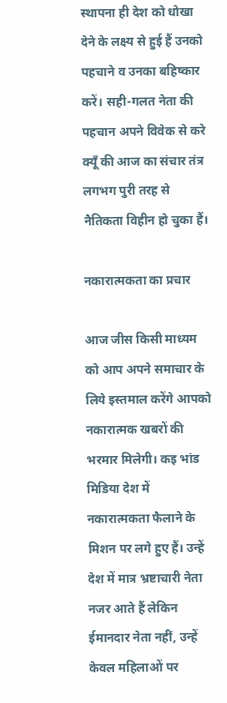स्थापना ही देश को धोखा देने के लक्ष्य से हुई हैं उनको पहचाने व उनका बहिष्कार करें। सही-गलत नेता की पहचान अपने विवेक से करे क्यूँ की आज का संचार तंत्र लगभग पुरी तरह से नैतिकता विहीन हो चुका हैं।

नकारात्मकता का प्रचार

आज जीस किसी माध्यम को आप अपने समाचार के लिये इस्तमाल करेंगे आपको नकारात्मक खबरों की भरमार मिलेगी। कइ भांड मिडिया देश में नकारात्मकता फैलाने के मिशन पर लगे हुए हैं। उन्हें देश में मात्र भ्रष्टाचारी नेता नजर आते हैं लेकिन ईमानदार नेता नहीं, उन्हें केवल महिलाओं पर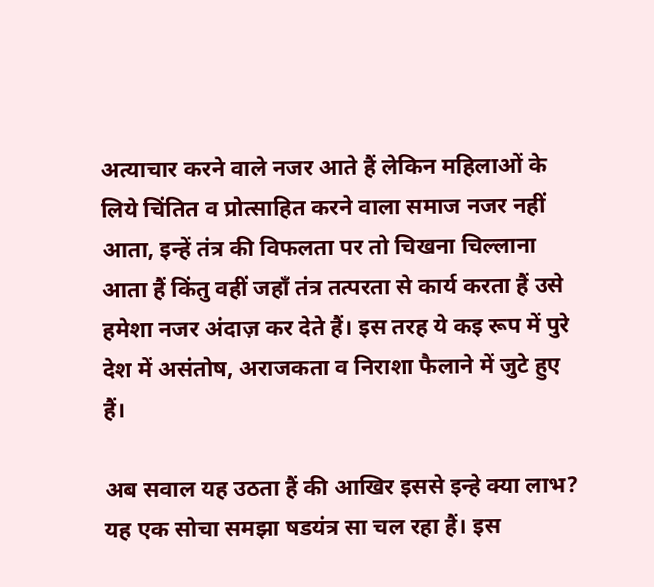अत्याचार करने वाले नजर आते हैं लेकिन महिलाओं के लिये चिंतित व प्रोत्साहित करने वाला समाज नजर नहीं आता, इन्हें तंत्र की विफलता पर तो चिखना चिल्लाना आता हैं किंतु वहीं जहाँ तंत्र तत्परता से कार्य करता हैं उसे हमेशा नजर अंदाज़ कर देते हैं। इस तरह ये कइ रूप में पुरे देश में असंतोष, अराजकता व निराशा फैलाने में जुटे हुए हैं।

अब सवाल यह उठता हैं की आखिर इससे इन्हे क्या लाभ? यह एक सोचा समझा षडयंत्र सा चल रहा हैं। इस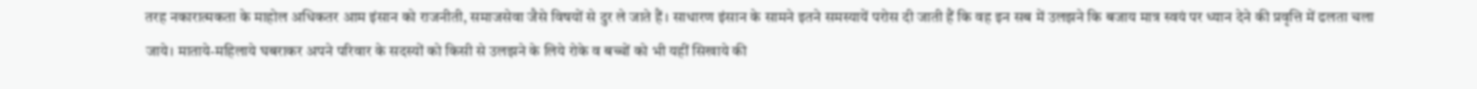तरह नकारात्मकता के माहोल अधिकतर आम इंसान को राजनीती, समाजसेवा जैसे विषयों से दुर ले जाते हैं। साधारण इंसान के सामने इतने समस्यायें परोस दी जाती हैं कि वह इन सब में उलझने कि बजाय मात्र स्वयं पर ध्यान देने की प्रवृत्ति में ढलता चला जाये। माताये-महिलाये घबराकर अपने परिवार के सदस्यों को किसी से उलझने के लिये रोके व बच्चों को भी यहीं सिखाये की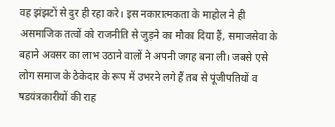वह झंझटों से दुर ही रहा करे। इस नकारात्मकता के माहोल ने ही असमाजिक तत्वों को राजनीति से जुड़ने का मौका दिया हैं, समाजसेवा के बहाने अवसर का लाभ उठाने वालों ने अपनी जगह बना ली। जबसे एसे लोग समाज के ठेकेदार के रूप में उभरने लगे हैं तब से पूंजीपतियों व षडयंत्रकारीयों की राह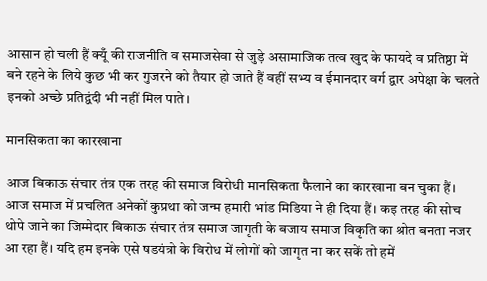आसान हो चली हैं क्यूँ की राजनीति व समाजसेवा से जुड़े असामाजिक तत्व खुद के फायदे व प्रतिष्ठा में बने रहने के लिये कुछ भी कर गुजरने को तैयार हो जाते हैं वहीं सभ्य व ईमानदार वर्ग द्वार अपेक्षा के चलते इनको अच्छे प्रतिद्वंदी भी नहीं मिल पाते।

मानसिकता का कारखाना

आज बिकाऊ संचार तंत्र एक तरह की समाज विरोधी मानसिकता फैलाने का कारखाना बन चुका हैं। आज समाज में प्रचलित अनेकों कुप्रथा को जन्म हमारी भांड मिडिया ने ही दिया हैं। कइ तरह की सोच थोपे जाने का जिम्मेदार बिकाऊ संचार तंत्र समाज जागृती के बजाय समाज विकृति का श्रोत बनता नजर आ रहा हैं। यदि हम इनके एसे षडयंत्रो के विरोध में लोगों को जागृत ना कर सकें तो हमें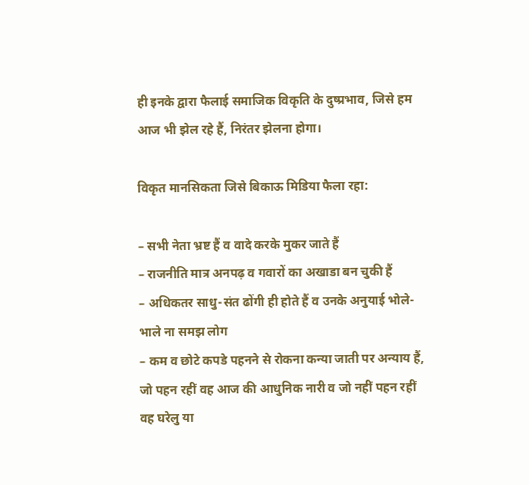ही इनके द्वारा फैलाई समाजिक विकृति के दुष्प्रभाव, जिसे हम आज भी झेल रहे हैं, निरंतर झेलना होगा।

विकृत मानसिकता जिसे बिकाऊ मिडिया फैला रहा:

– सभी नेता भ्रष्ट हैं व वादे करके मुकर जाते हैं
– राजनीति मात्र अनपढ़ व गवारों का अखाडा बन चुकी हैं
– अधिकतर साधु-संत ढोंगी ही होते हैं व उनके अनुयाई भोले-भाले ना समझ लोग
– कम व छोटे कपडे पहनने से रोकना कन्या जाती पर अन्याय हैं, जो पहन रहीं वह आज की आधुनिक नारी व जो नहीं पहन रहीं वह घरेलु या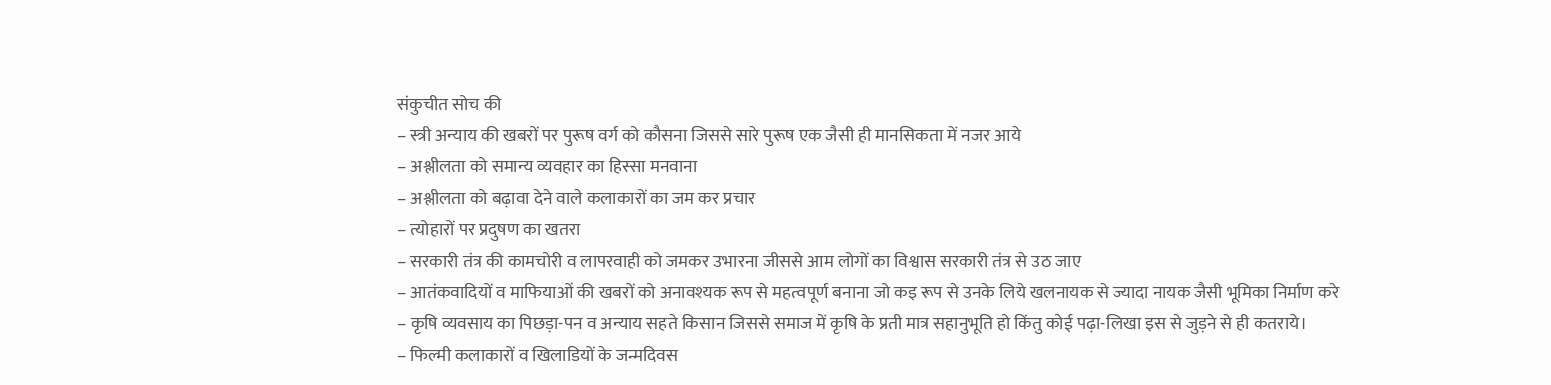संकुचीत सोच की
– स्त्री अन्याय की खबरों पर पुरूष वर्ग को कौसना जिससे सारे पुरूष एक जैसी ही मानसिकता में नजर आये
– अश्लीलता को समान्य व्यवहार का हिस्सा मनवाना
– अश्लीलता को बढ़ावा देने वाले कलाकारों का जम कर प्रचार
– त्योहारों पर प्रदुषण का खतरा
– सरकारी तंत्र की कामचोरी व लापरवाही को जमकर उभारना जीससे आम लोगों का विश्वास सरकारी तंत्र से उठ जाए
– आतंकवादियों व माफियाओं की खबरों को अनावश्यक रूप से महत्वपूर्ण बनाना जो कइ रूप से उनके लिये खलनायक से ज्यादा नायक जैसी भूमिका निर्माण करे
– कृषि व्यवसाय का पिछड़ा-पन व अन्याय सहते किसान जिससे समाज में कृषि के प्रती मात्र सहानुभूति हो किंतु कोई पढ़ा-लिखा इस से जुड़ने से ही कतराये।
– फिल्मी कलाकारों व खिलाडियों के जन्मदिवस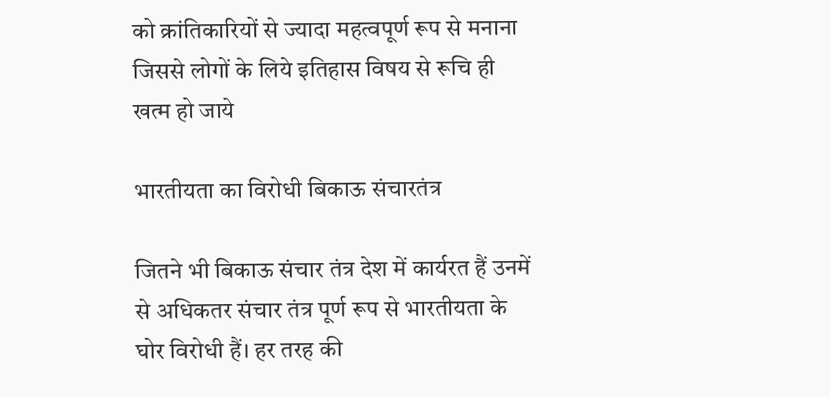को क्रांतिकारियों से ज्यादा महत्वपूर्ण रूप से मनाना जिससे लोगों के लिये इतिहास विषय से रूचि ही खत्म हो जाये

भारतीयता का विरोधी बिकाऊ संचारतंत्र

जितने भी बिकाऊ संचार तंत्र देश में कार्यरत हैं उनमें से अधिकतर संचार तंत्र पूर्ण रूप से भारतीयता के घोर विरोधी हैं। हर तरह की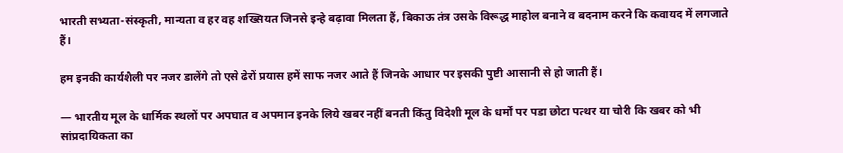भारती सभ्यता-संस्कृती, मान्यता व हर वह शख्सियत जिनसे इन्हे बढ़ावा मिलता हैं, बिकाऊ तंत्र उसके विरूद्ध माहोल बनाने व बदनाम करने कि कवायद में लगजाते हैं।

हम इनकी कार्यशैली पर नजर डालेंगे तो एसे ढेरों प्रयास हमें साफ नजर आते हैं जिनके आधार पर इसकी पुष्टी आसानी से हो जाती हैं।

— भारतीय मूल के धार्मिक स्थलों पर अपघात व अपमान इनके लिये खबर नहीं बनती किंतु विदेशी मूल के धर्मों पर पडा छोटा पत्थर या चोरी कि खबर को भी सांप्रदायिकता का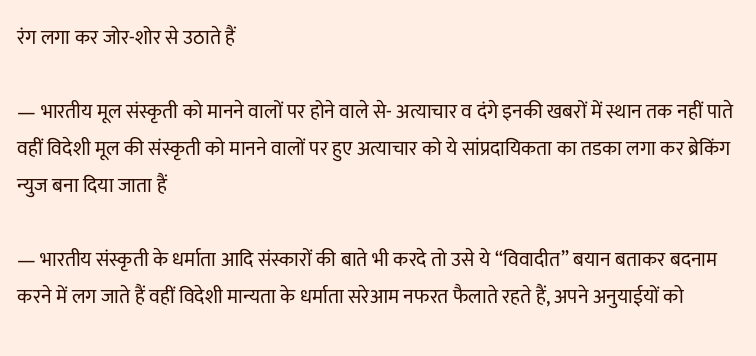रंग लगा कर जोर-शोर से उठाते हैं

— भारतीय मूल संस्कृती को मानने वालों पर होने वाले से- अत्याचार व दंगे इनकी खबरों में स्थान तक नहीं पाते वहीं विदेशी मूल की संस्कृती को मानने वालों पर हुए अत्याचार को ये सांप्रदायिकता का तडका लगा कर ब्रेकिंग न्युज बना दिया जाता हैं

— भारतीय संस्कृती के धर्माता आदि संस्कारों की बाते भी करदे तो उसे ये “विवादीत” बयान बताकर बदनाम करने में लग जाते हैं वहीं विदेशी मान्यता के धर्माता सरेआम नफरत फैलाते रहते हैं, अपने अनुयाईयों को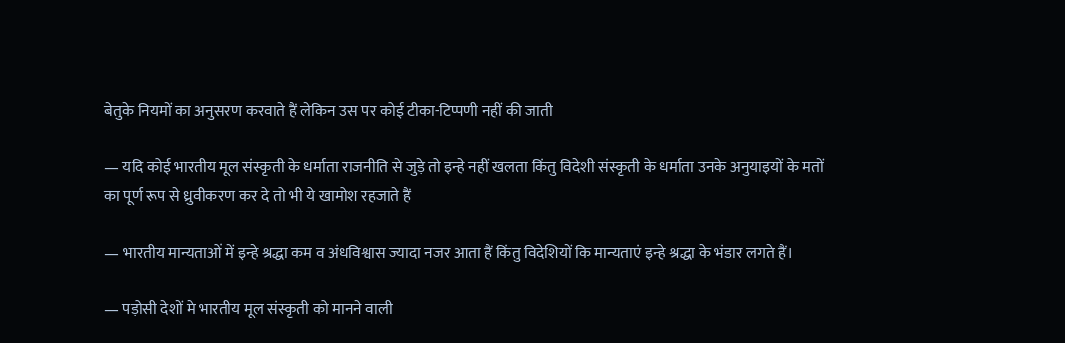बेतुके नियमों का अनुसरण करवाते हैं लेकिन उस पर कोई टीका-टिप्पणी नहीं की जाती

— यदि कोई भारतीय मूल संस्कृती के धर्माता राजनीति से जुड़े तो इन्हे नहीं खलता किंतु विदेशी संस्कृती के धर्माता उनके अनुयाइयों के मतों का पूर्ण रूप से ध्रुवीकरण कर दे तो भी ये खामोश रहजाते हैं

— भारतीय मान्यताओं में इन्हे श्रद्धा कम व अंधविश्वास ज्यादा नजर आता हैं किंतु विदेशियों कि मान्यताएं इन्हे श्रद्धा के भंडार लगते हैं।

— पड़ोसी देशों मे भारतीय मूल संस्कृती को मानने वाली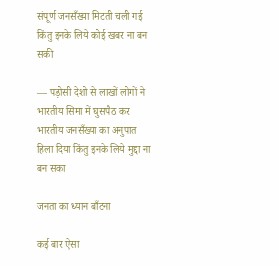संपूर्ण जनसँख्या मिटती चली गई किंतु इनके लिये कोई खबर ना बन सकी

— पड़ोसी देशो से लाखों लोगों ने भारतीय सिमा में घुसपैठ कर भारतीय जनसँख्या का अनुपात हिला दिया किंतु इनके लिये मुद्दा ना बन सका

जनता का ध्यान बाँटना

कई बार ऐसा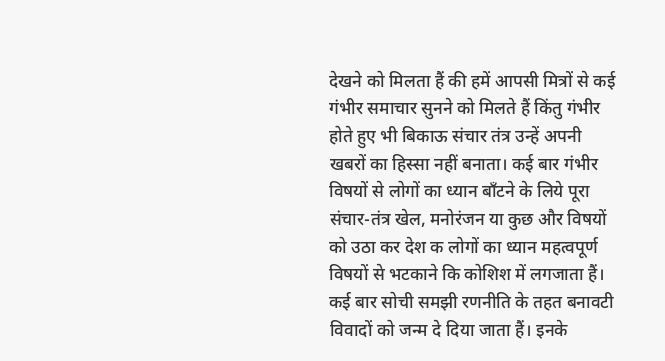देखने को मिलता हैं की हमें आपसी मित्रों से कई गंभीर समाचार सुनने को मिलते हैं किंतु गंभीर होते हुए भी बिकाऊ संचार तंत्र उन्हें अपनी खबरों का हिस्सा नहीं बनाता। कई बार गंभीर विषयों से लोगों का ध्यान बाँटने के लिये पूरा संचार-तंत्र खेल, मनोरंजन या कुछ और विषयों को उठा कर देश क लोगों का ध्यान महत्वपूर्ण विषयों से भटकाने कि कोशिश में लगजाता हैं। कई बार सोची समझी रणनीति के तहत बनावटी विवादों को जन्म दे दिया जाता हैं। इनके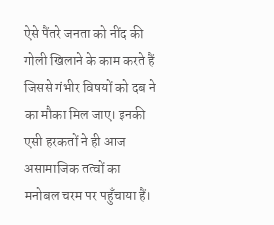ऐसे पैंतरे जनता को नींद की गोली खिलाने के काम करते हैं जिससे गंभीर विषयों को दब ने का मौका मिल जाए। इनकी एसी हरकतों ने ही आज असामाजिक तत्वों का मनोबल चरम पर पहुँचाया हैं।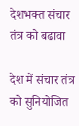देशभक्त संचार तंत्र को बढावा

देश में संचार तंत्र को सुनियोजित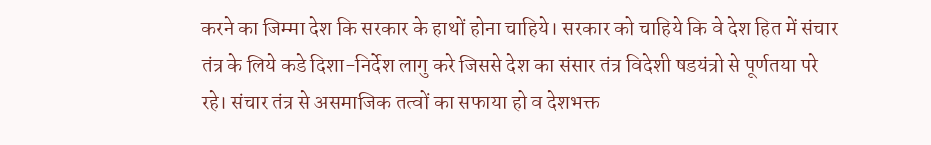करने का जिम्मा देश कि सरकार के हाथों होना चाहिये। सरकार को चाहिये कि वे देश हित में संचार तंत्र के लिये कडे दिशा-निर्देश लागु करे जिससे देश का संसार तंत्र विदेशी षडयंत्रो से पूर्णतया परे रहे। संचार तंत्र से असमाजिक तत्वों का सफाया हो व देशभक्त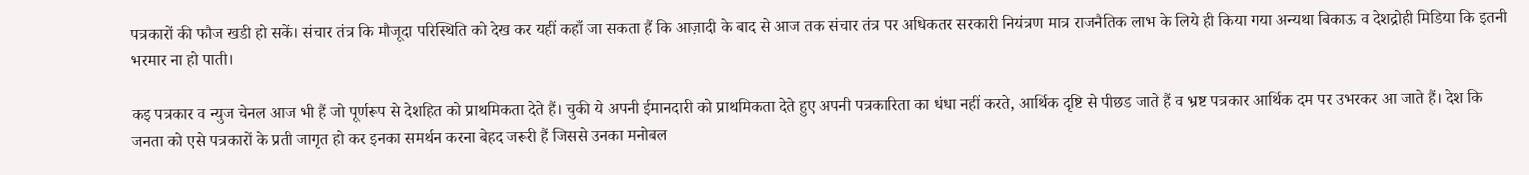पत्रकारों की फौज खडी हो सकें। संचार तंत्र कि मौजूदा परिस्थिति को देख कर यहीं कहाँ जा सकता हैं कि आज़ादी के बाद से आज तक संचार तंत्र पर अधिकतर सरकारी नियंत्रण मात्र राजनैतिक लाभ के लिये ही किया गया अन्यथा बिकाऊ व देशद्रोही मिडिया कि इतनी भरमार ना हो पाती।

कइ पत्रकार व न्युज चेनल आज भी हैं जो पूर्णरूप से देशहित को प्राथमिकता देते हैं। चुकी ये अपनी ईमानदारी को प्राथमिकता देते हुए अपनी पत्रकारिता का धंधा नहीं करते, आर्थिक दृष्टि से पीछड जाते हैं व भ्रष्ट पत्रकार आर्थिक दम पर उभरकर आ जाते हैं। देश कि जनता को एसे पत्रकारों के प्रती जागृत हो कर इनका समर्थन करना बेहद जरूरी हैं जिससे उनका मनोबल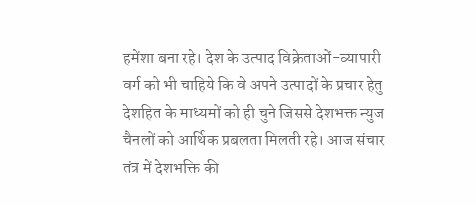हमेंशा बना रहे। देश के उत्पाद विक्रेताओं-व्यापारी वर्ग को भी चाहिये कि वे अपने उत्पादों के प्रचार हेतु देशहित के माध्यमों को ही चुने जिससे देशभक्त न्युज चैनलों को आर्थिक प्रबलता मिलती रहे। आज संचार तंत्र में देशभक्ति की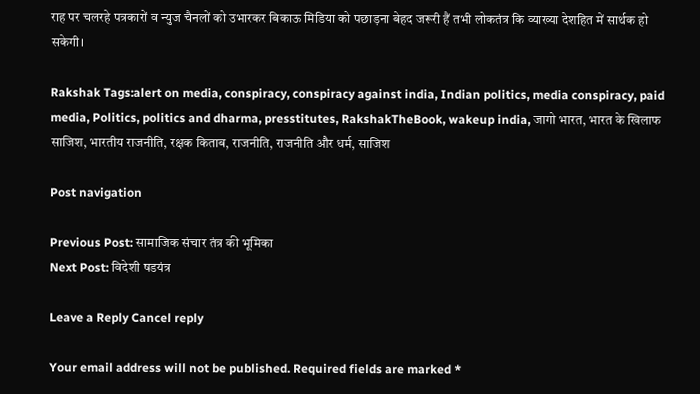राह पर चलरहे पत्रकारों व न्युज चैनलों को उभारकर बिकाऊ मिडिया को पछाड़ना बेहद जरूरी हैं तभी लोकतंत्र कि व्याख्या देशहित में सार्थक हो सकेगी।

Rakshak Tags:alert on media, conspiracy, conspiracy against india, Indian politics, media conspiracy, paid media, Politics, politics and dharma, presstitutes, RakshakTheBook, wakeup india, जागो भारत, भारत के खिलाफ साजिश, भारतीय राजनीति, रक्षक किताब, राजनीति, राजनीति और धर्म, साजिश

Post navigation

Previous Post: सामाजिक संचार तंत्र की भूमिका
Next Post: विदेशी षडयंत्र

Leave a Reply Cancel reply

Your email address will not be published. Required fields are marked *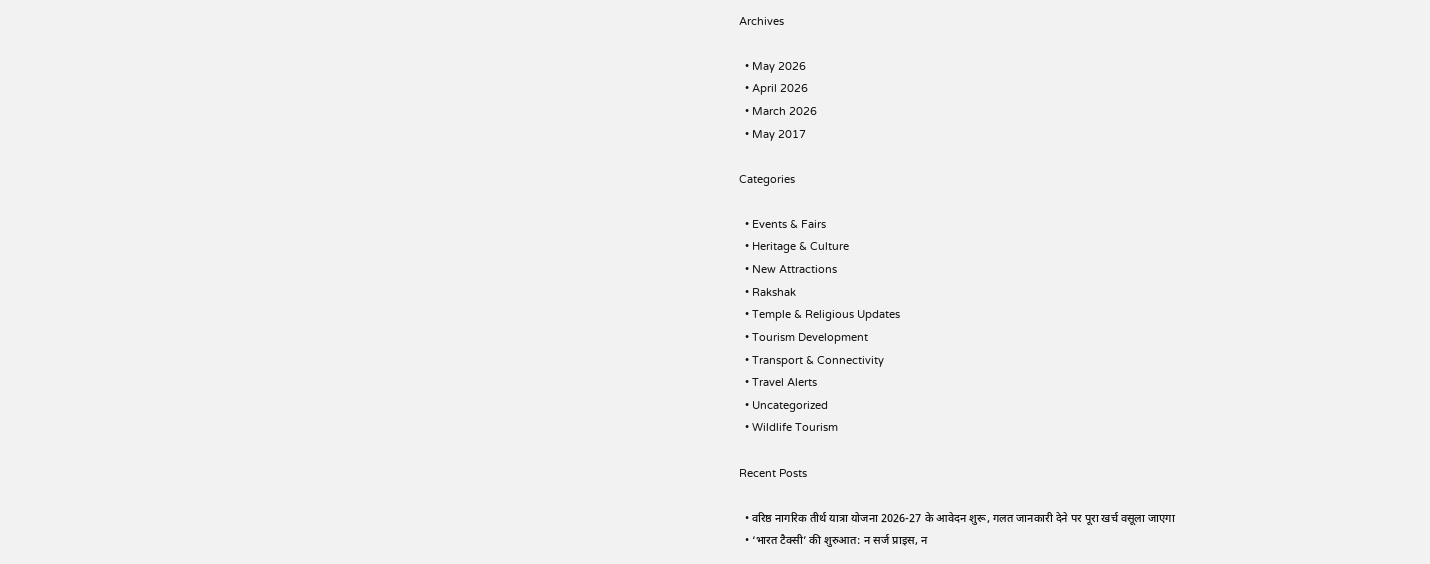Archives

  • May 2026
  • April 2026
  • March 2026
  • May 2017

Categories

  • Events & Fairs
  • Heritage & Culture
  • New Attractions
  • Rakshak
  • Temple & Religious Updates
  • Tourism Development
  • Transport & Connectivity
  • Travel Alerts
  • Uncategorized
  • Wildlife Tourism

Recent Posts

  • वरिष्ठ नागरिक तीर्थ यात्रा योजना 2026-27 के आवेदन शुरू, गलत जानकारी देने पर पूरा खर्च वसूला जाएगा
  • ‘भारत टैक्सी’ की शुरुआत: न सर्ज प्राइस, न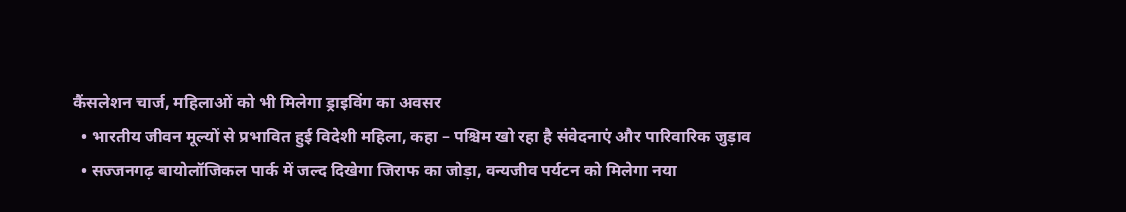कैंसलेशन चार्ज, महिलाओं को भी मिलेगा ड्राइविंग का अवसर
  • भारतीय जीवन मूल्यों से प्रभावित हुई विदेशी महिला, कहा – पश्चिम खो रहा है संवेदनाएं और पारिवारिक जुड़ाव
  • सज्जनगढ़ बायोलॉजिकल पार्क में जल्द दिखेगा जिराफ का जोड़ा, वन्यजीव पर्यटन को मिलेगा नया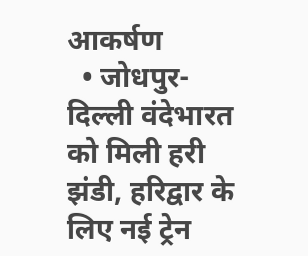आकर्षण
  • जोधपुर-दिल्ली वंदेभारत को मिली हरी झंडी, हरिद्वार के लिए नई ट्रेन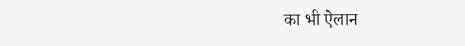का भी ऐलान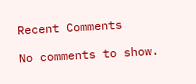Recent Comments

No comments to show.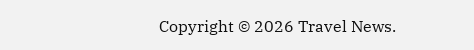Copyright © 2026 Travel News.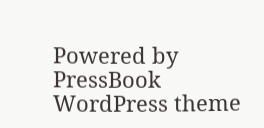Powered by PressBook WordPress theme